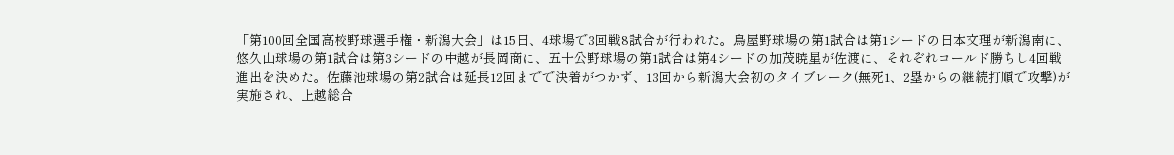「第100回全国高校野球選手権・新潟大会」は15日、4球場で3回戦8試合が行われた。鳥屋野球場の第1試合は第1シードの日本文理が新潟南に、悠久山球場の第1試合は第3シードの中越が長岡商に、五十公野球場の第1試合は第4シードの加茂暁星が佐渡に、それぞれコールド勝ちし4回戦進出を決めた。佐藤池球場の第2試合は延長12回までで決着がつかず、13回から新潟大会初のタイブレーク(無死1、2塁からの継続打順で攻撃)が実施され、上越総合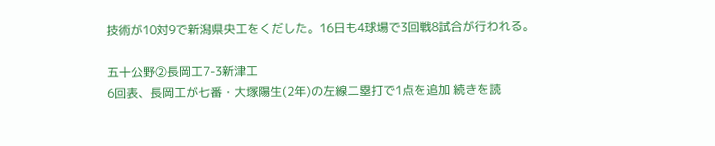技術が10対9で新潟県央工をくだした。16日も4球場で3回戦8試合が行われる。

五十公野②長岡工7-3新津工
6回表、長岡工が七番・大塚陽生(2年)の左線二塁打で1点を追加 続きを読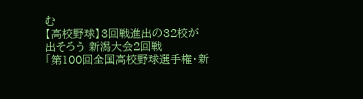む
【高校野球】3回戦進出の32校が出そろう 新潟大会2回戦
「第100回全国高校野球選手権・新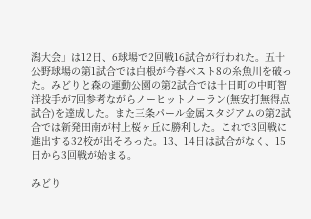潟大会」は12日、6球場で2回戦16試合が行われた。五十公野球場の第1試合では白根が今春ベスト8の糸魚川を破った。みどりと森の運動公園の第2試合では十日町の中町智洋投手が7回参考ながらノーヒットノーラン(無安打無得点試合)を達成した。また三条パール金属スタジアムの第2試合では新発田南が村上桜ヶ丘に勝利した。これで3回戦に進出する32校が出そろった。13、14日は試合がなく、15日から3回戦が始まる。

みどり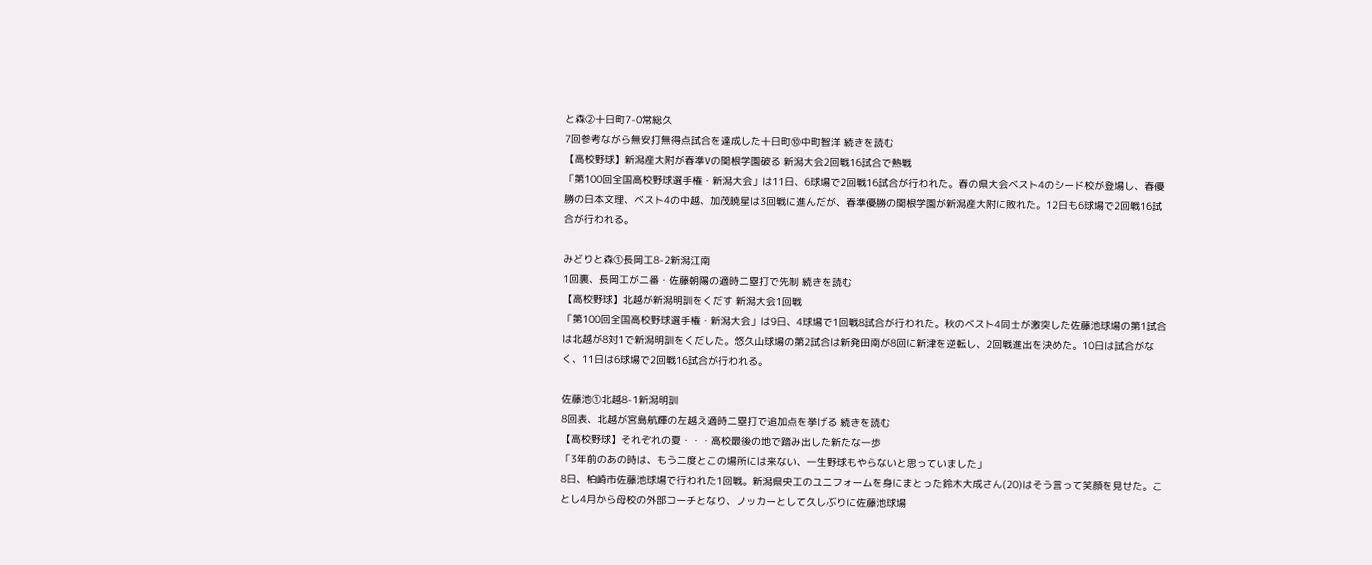と森②十日町7-0常総久
7回参考ながら無安打無得点試合を達成した十日町⑩中町智洋 続きを読む
【高校野球】新潟産大附が春準Vの関根学園破る 新潟大会2回戦16試合で熱戦
「第100回全国高校野球選手権・新潟大会」は11日、6球場で2回戦16試合が行われた。春の県大会ベスト4のシード校が登場し、春優勝の日本文理、ベスト4の中越、加茂暁星は3回戦に進んだが、春準優勝の関根学園が新潟産大附に敗れた。12日も6球場で2回戦16試合が行われる。

みどりと森①長岡工8-2新潟江南
1回裏、長岡工が二番・佐藤朝陽の適時二塁打で先制 続きを読む
【高校野球】北越が新潟明訓をくだす 新潟大会1回戦
「第100回全国高校野球選手権・新潟大会」は9日、4球場で1回戦8試合が行われた。秋のベスト4同士が激突した佐藤池球場の第1試合は北越が8対1で新潟明訓をくだした。悠久山球場の第2試合は新発田南が8回に新津を逆転し、2回戦進出を決めた。10日は試合がなく、11日は6球場で2回戦16試合が行われる。

佐藤池①北越8-1新潟明訓
8回表、北越が宮島航輝の左越え適時二塁打で追加点を挙げる 続きを読む
【高校野球】それぞれの夏・・・高校最後の地で踏み出した新たな一歩
「3年前のあの時は、もう二度とこの場所には来ない、一生野球もやらないと思っていました」
8日、柏崎市佐藤池球場で行われた1回戦。新潟県央工のユニフォームを身にまとった鈴木大成さん(20)はそう言って笑顔を見せた。ことし4月から母校の外部コーチとなり、ノッカーとして久しぶりに佐藤池球場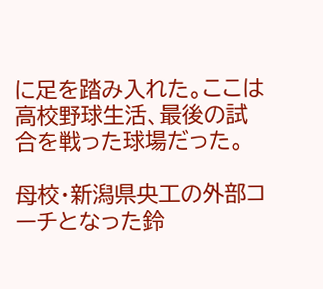に足を踏み入れた。ここは高校野球生活、最後の試合を戦った球場だった。

母校・新潟県央工の外部コーチとなった鈴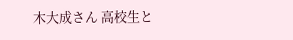木大成さん 高校生と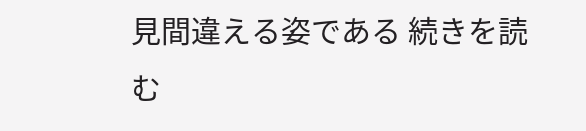見間違える姿である 続きを読む